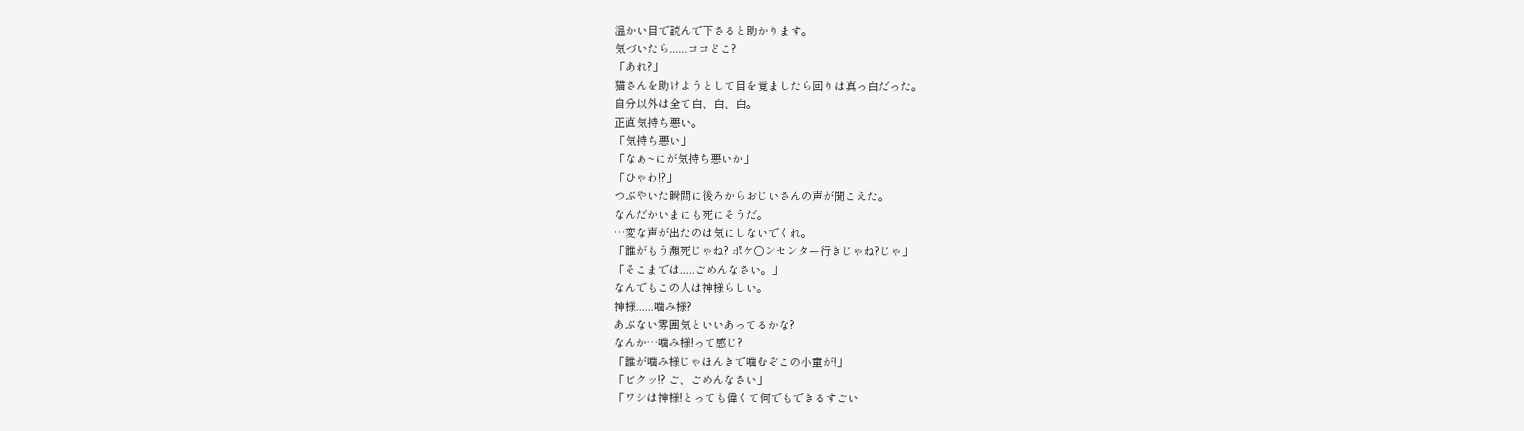温かい目で読んで下さると助かります。
気づいたら......ココどこ?
「あれ?」
猫さんを助けようとして目を覚ましたら回りは真っ白だった。
自分以外は全て白、白、白。
正直気持ち悪い。
「気持ち悪い」
「なぁ~にが気持ち悪いか」
「ひゃわ!?」
つぶやいた瞬間に後ろからおじいさんの声が聞こえた。
なんだかいまにも死にそうだ。
…変な声が出たのは気にしないでくれ。
「誰がもう瀕死じゃね? ポケ○ンセンター行きじゃね?じゃ」
「そこまでは.....ごめんなさい。」
なんでもこの人は神様らしい。
神様......噛み様?
あぶない雰囲気といいあってるかな?
なんか…噛み様!って感じ?
「誰が噛み様じゃほんきで噛むぞこの小童が!」
「ビクッ!? ご、ごめんなさい」
「ワシは神様!とっても偉くて何でもできるすごい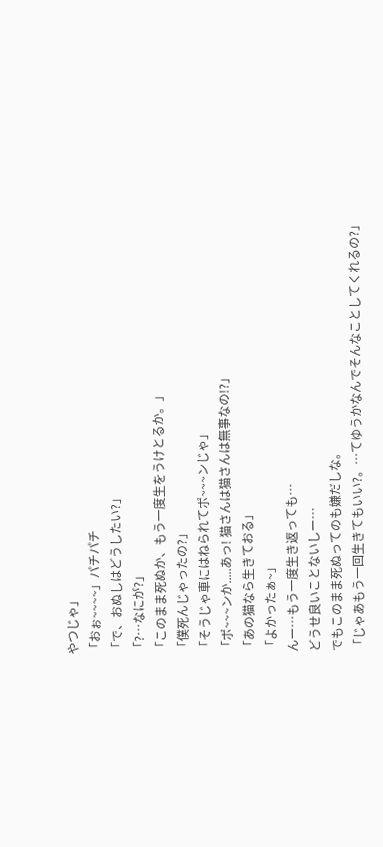やつじゃ」
「おぉ~~~~」パチパチ
「で、おぬしはどうしたい?」
「?…なにが?」
「このまま死ぬか、もう一度生をうけとるか。」
「僕死んじゃったの?」
「そうじゃ車にはねられてポ~~~ンじゃ」
「ポ~~~ンか.....あっ! 猫さんは猫さんは無事なの!?」
「あの猫なら生きておる」
「よかったぁ~」
んー…もう一度生き返っても…
どうせ良いことないしー…
でもこのまま死ぬってのも嫌だしな。
「じゃあもう一回生きてもいい?。…てゆうかなんでそんなことしてくれるの?」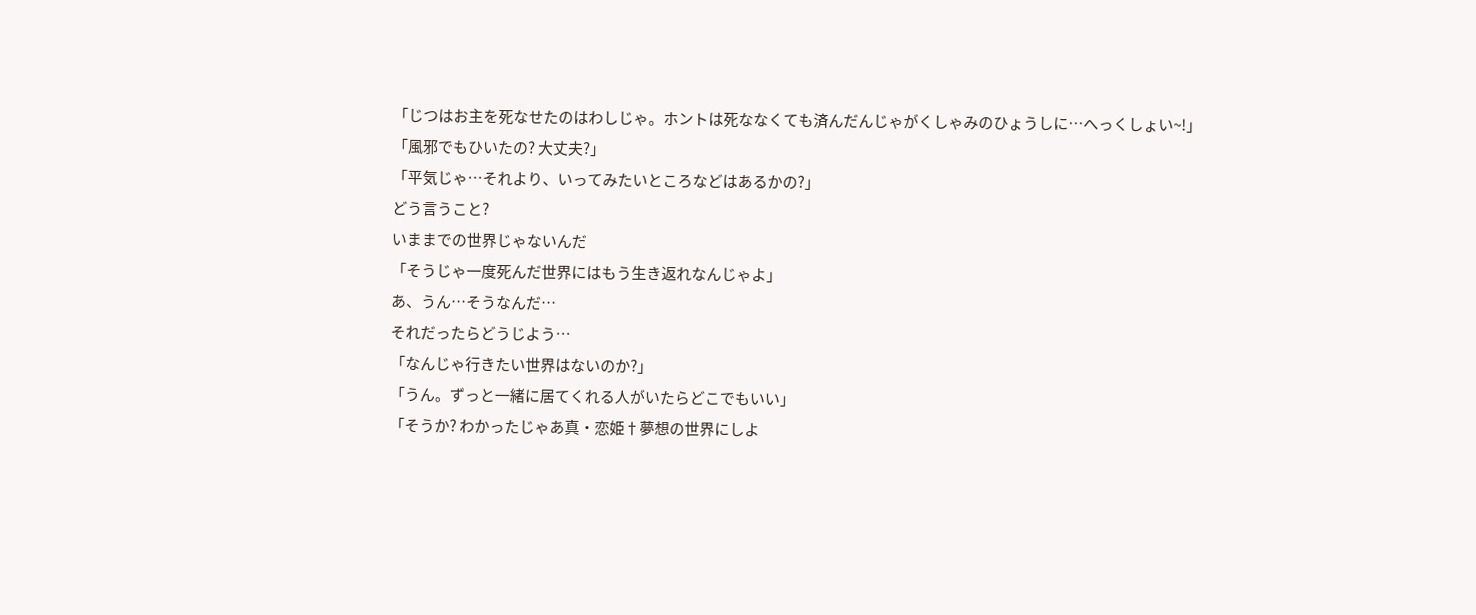「じつはお主を死なせたのはわしじゃ。ホントは死ななくても済んだんじゃがくしゃみのひょうしに…へっくしょい~!」
「風邪でもひいたの? 大丈夫?」
「平気じゃ…それより、いってみたいところなどはあるかの?」
どう言うこと?
いままでの世界じゃないんだ
「そうじゃ一度死んだ世界にはもう生き返れなんじゃよ」
あ、うん…そうなんだ…
それだったらどうじよう…
「なんじゃ行きたい世界はないのか?」
「うん。ずっと一緒に居てくれる人がいたらどこでもいい」
「そうか? わかったじゃあ真・恋姫†夢想の世界にしよ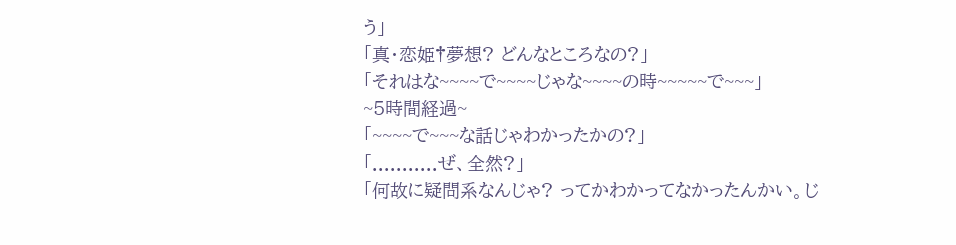う」
「真・恋姫†夢想? どんなところなの?」
「それはな~~~~で~~~~じゃな~~~~の時~~~~~で~~~」
~5時間経過~
「~~~~で~~~な話じゃわかったかの?」
「...........ぜ、全然?」
「何故に疑問系なんじゃ? ってかわかってなかったんかい。じ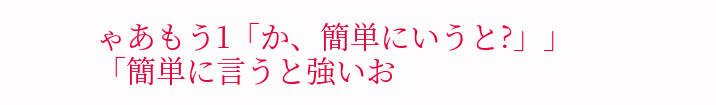ゃあもう1「か、簡単にいうと?」」
「簡単に言うと強いお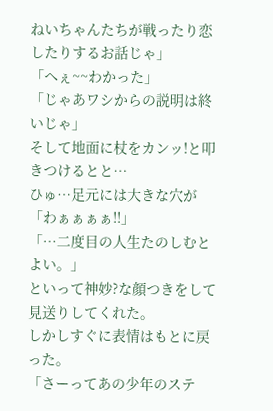ねいちゃんたちが戦ったり恋したりするお話じゃ」
「へぇ~~わかった」
「じゃあワシからの説明は終いじゃ」
そして地面に杖をカンッ!と叩きつけるとと…
ひゅ…足元には大きな穴が
「わぁぁぁぁ!!」
「…二度目の人生たのしむとよい。」
といって神妙?な顔つきをして見送りしてくれた。
しかしすぐに表情はもとに戻った。
「さーってあの少年のステ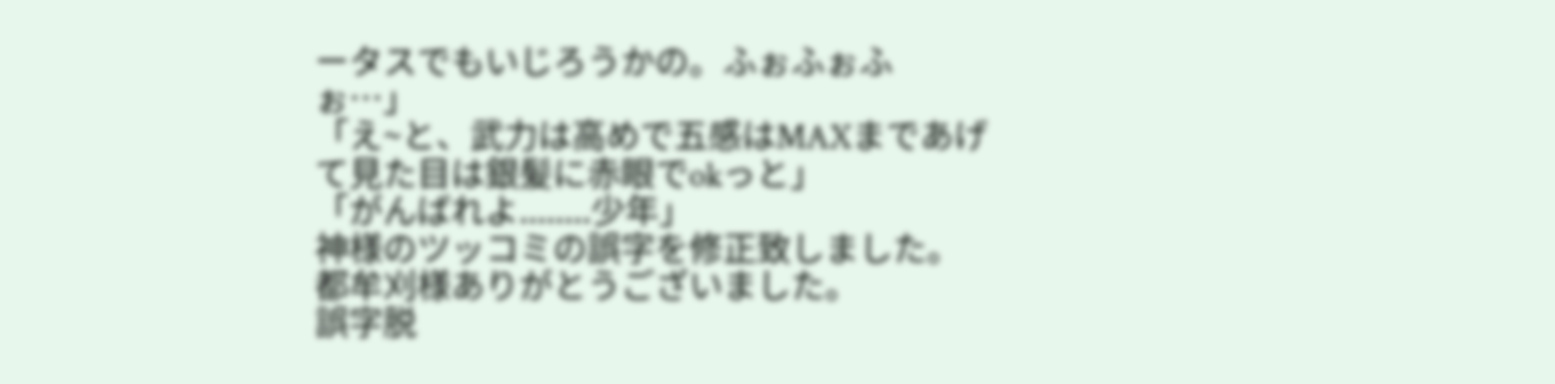ータスでもいじろうかの。ふぉふぉふぉ…」
「え~と、武力は高めで五感はMAXまであげて見た目は銀髪に赤眼でokっと」
「がんばれよ........少年」
神様のツッコミの誤字を修正致しました。
都牟刈様ありがとうございました。
誤字脱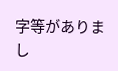字等がありまし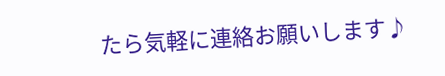たら気軽に連絡お願いします♪